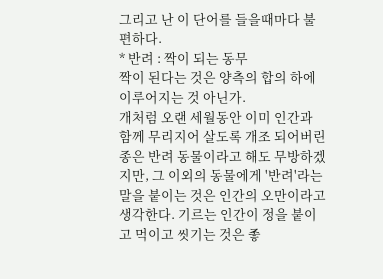그리고 난 이 단어를 들을때마다 불편하다.
* 반려 : 짝이 되는 동무
짝이 된다는 것은 양측의 합의 하에 이루어지는 것 아닌가.
개처럼 오랜 세월동안 이미 인간과 함께 무리지어 살도록 개조 되어버린 종은 반려 동물이라고 해도 무방하겠지만, 그 이외의 동물에게 '반려'라는 말을 붙이는 것은 인간의 오만이라고 생각한다. 기르는 인간이 정을 붙이고 먹이고 씻기는 것은 좋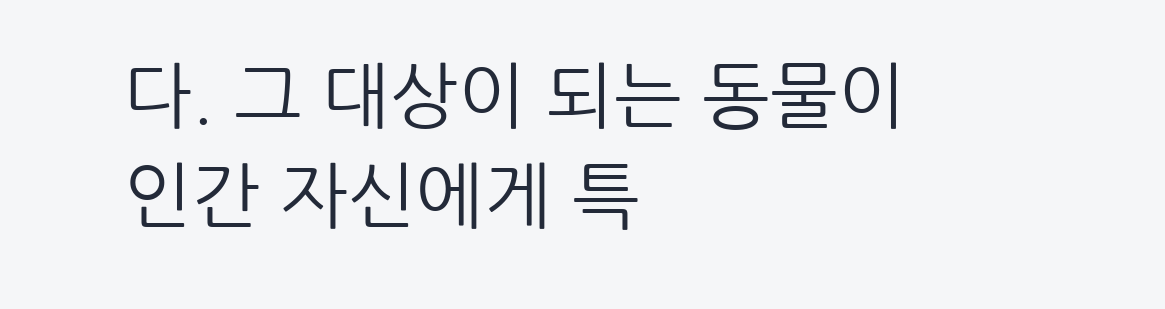다. 그 대상이 되는 동물이 인간 자신에게 특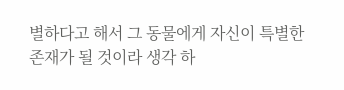별하다고 해서 그 동물에게 자신이 특별한 존재가 될 것이라 생각 하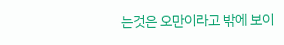는것은 오만이라고 밖에 보이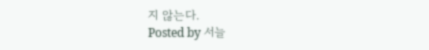지 않는다.
Posted by 서늘